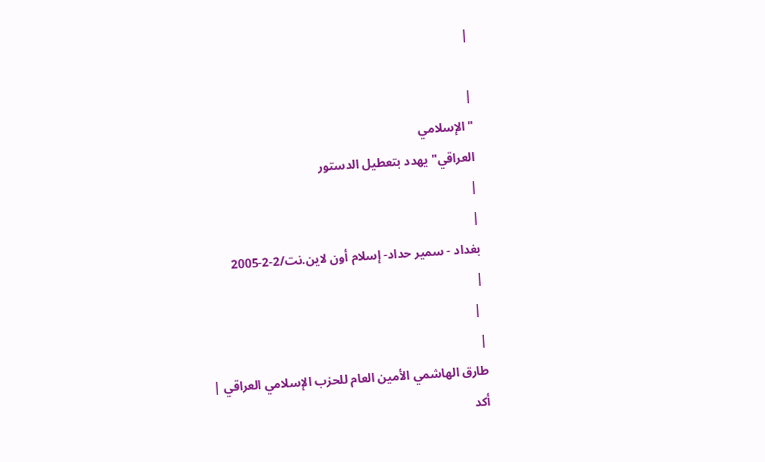|

|
"الإسلامي
العراقي" يهدد بتعطيل الدستور
|
|
بغداد - سمير حداد- إسلام أون لاين.نت/2-2-2005
|
 |
|
طارق الهاشمي الأمين العام للحزب الإسلامي العراقي |
أكد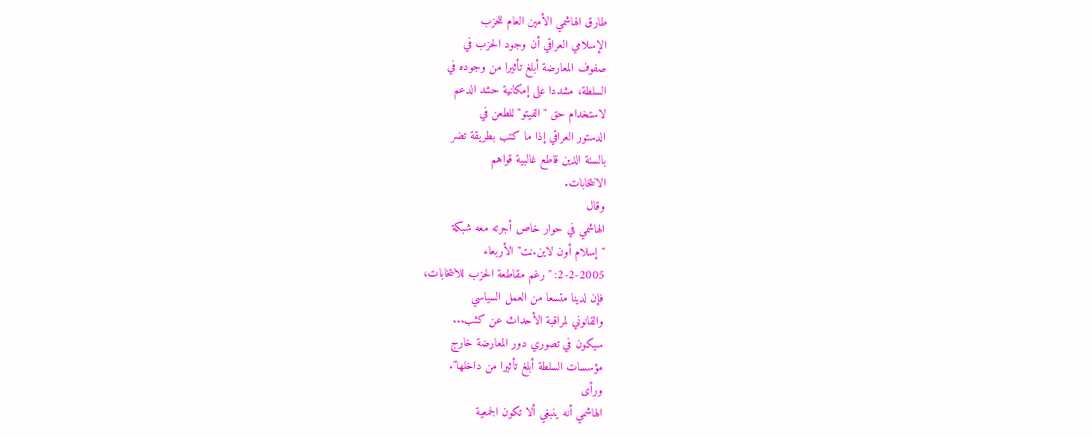طارق الهاشمي الأمين العام للحزب
الإسلامي العراقي أن وجود الحزب في
صفوف المعارضة أبلغ تأثيرا من وجوده في
السلطة، مشددا على إمكانية حشد الدعم
لاستخدام حق "الفيتو" للطعن في
الدستور العراقي إذا ما كتب بطريقة تضر
بالسنة الذين قاطع غالبية قواهم
الانتخابات.
وقال
الهاشمي في حوار خاص أجرته معه شبكة
"إسلام أون لاين.نت" الأربعاء
2-2-2005: "رغم مقاطعة الحزب للانتخابات،
فإن لدينا متسعا من العمل السياسي
والقانوني لمراقبة الأحداث عن كثب...
سيكون في تصوري دور المعارضة خارج
مؤسسات السلطة أبلغ تأثيرا من داخلها".
ورأى
الهاشمي أنه ينبغي ألا تكون الجمعية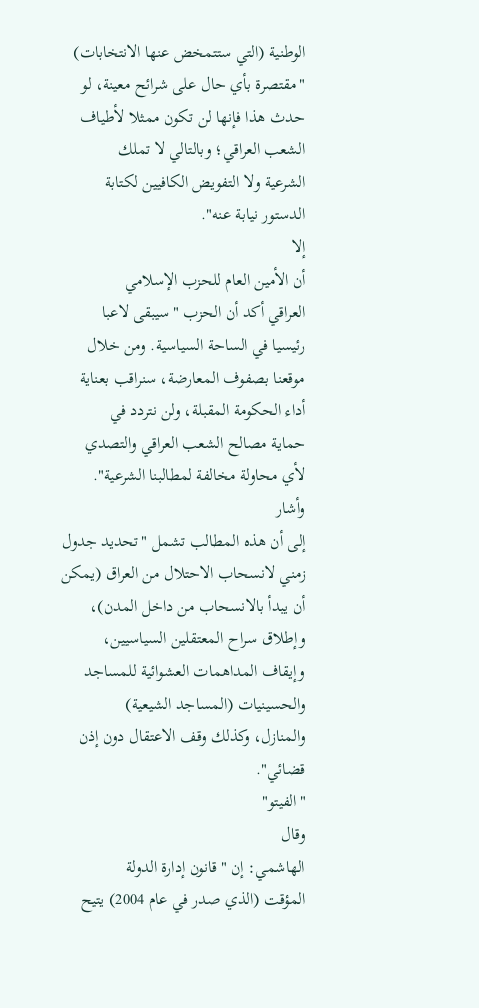الوطنية (التي ستتمخض عنها الانتخابات)
"مقتصرة بأي حال على شرائح معينة، لو
حدث هذا فإنها لن تكون ممثلا لأطياف
الشعب العراقي؛ وبالتالي لا تملك
الشرعية ولا التفويض الكافيين لكتابة
الدستور نيابة عنه".
إلا
أن الأمين العام للحزب الإسلامي
العراقي أكد أن الحزب "سيبقى لاعبا
رئيسيا في الساحة السياسية. ومن خلال
موقعنا بصفوف المعارضة، سنراقب بعناية
أداء الحكومة المقبلة، ولن نتردد في
حماية مصالح الشعب العراقي والتصدي
لأي محاولة مخالفة لمطالبنا الشرعية".
وأشار
إلى أن هذه المطالب تشمل "تحديد جدول
زمني لانسحاب الاحتلال من العراق (يمكن
أن يبدأ بالانسحاب من داخل المدن)،
وإطلاق سراح المعتقلين السياسيين،
وإيقاف المداهمات العشوائية للمساجد
والحسينيات (المساجد الشيعية)
والمنازل، وكذلك وقف الاعتقال دون إذن
قضائي".
"الفيتو"
وقال
الهاشمي: إن "قانون إدارة الدولة
المؤقت (الذي صدر في عام 2004) يتيح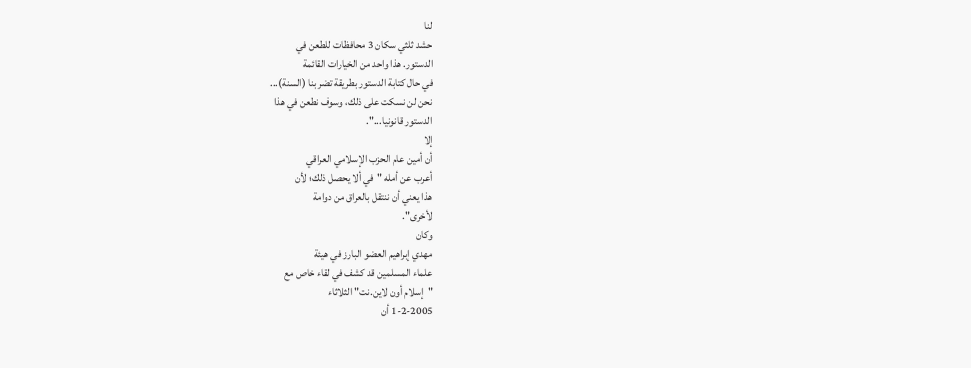لنا
حشد ثلثي سكان 3 محافظات للطعن في
الدستور. هذا واحد من الخيارات القائمة
في حال كتابة الدستور بطريقة تضر بنا (السنة)...
نحن لن نسكت على ذلك، وسوف نطعن في هذا
الدستور قانونيا...".
إلا
أن أمين عام الحزب الإسلامي العراقي
أعرب عن أمله "في ألا يحصل ذلك؛ لأن
هذا يعني أن ننتقل بالعراق من دوامة
لأخرى".
وكان
مهدي إبراهيم العضو البارز في هيئة
علماء المسلمين قد كشف في لقاء خاص مع
"إسلام أون لاين.نت" الثلاثاء
1-2-2005 أن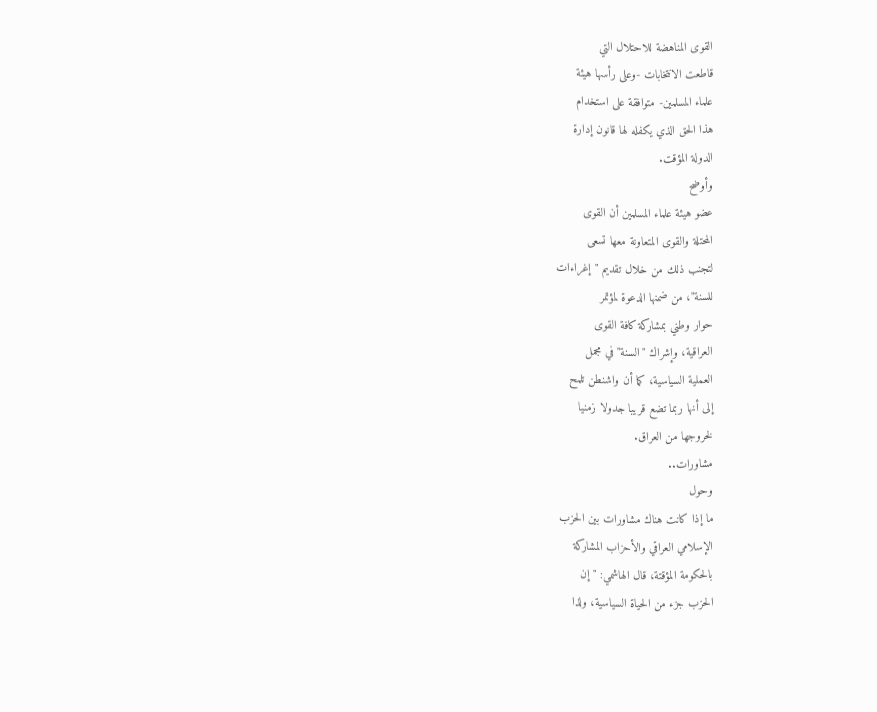القوى المناهضة للاحتلال التي
قاطعت الانتخابات -وعلى رأسها هيئة
علماء المسلمين- متوافقة على استخدام
هذا الحق الذي يكفله لها قانون إدارة
الدولة المؤقت.
وأوضح
عضو هيئة علماء المسلمين أن القوى
المحتلة والقوى المتعاونة معها تسعى
لتجنب ذلك من خلال تقديم "إغراءات
للسنة"، من ضمنها الدعوة لمؤتمر
حوار وطني بمشاركة كافة القوى
العراقية، وإشراك "السنة" في مجمل
العملية السياسية، كما أن واشنطن تلمح
إلى أنها ربما تضع قريبا جدولا زمنيا
لخروجها من العراق.
مشاورات..
وحول
ما إذا كانت هناك مشاورات بين الحزب
الإسلامي العراقي والأحزاب المشاركة
بالحكومة المؤقتة، قال الهاشمي: "إن
الحزب جزء من الحياة السياسية، ولذا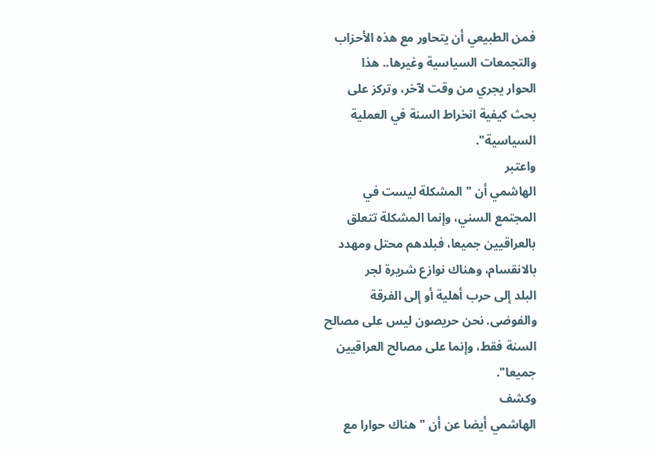فمن الطبيعي أن يتحاور مع هذه الأحزاب
والتجمعات السياسية وغيرها.. هذا
الحوار يجري من وقت لآخر، وتركز على
بحث كيفية انخراط السنة في العملية
السياسية".
واعتبر
الهاشمي أن "المشكلة ليست في
المجتمع السني، وإنما المشكلة تتعلق
بالعراقيين جميعا، فبلدهم محتل ومهدد
بالانقسام، وهناك نوازع شريرة لجر
البلد إلى حرب أهلية أو إلى الفرقة
والفوضى. نحن حريصون ليس على مصالح
السنة فقط، وإنما على مصالح العراقيين
جميعا".
وكشف
الهاشمي أيضا عن أن "هناك حوارا مع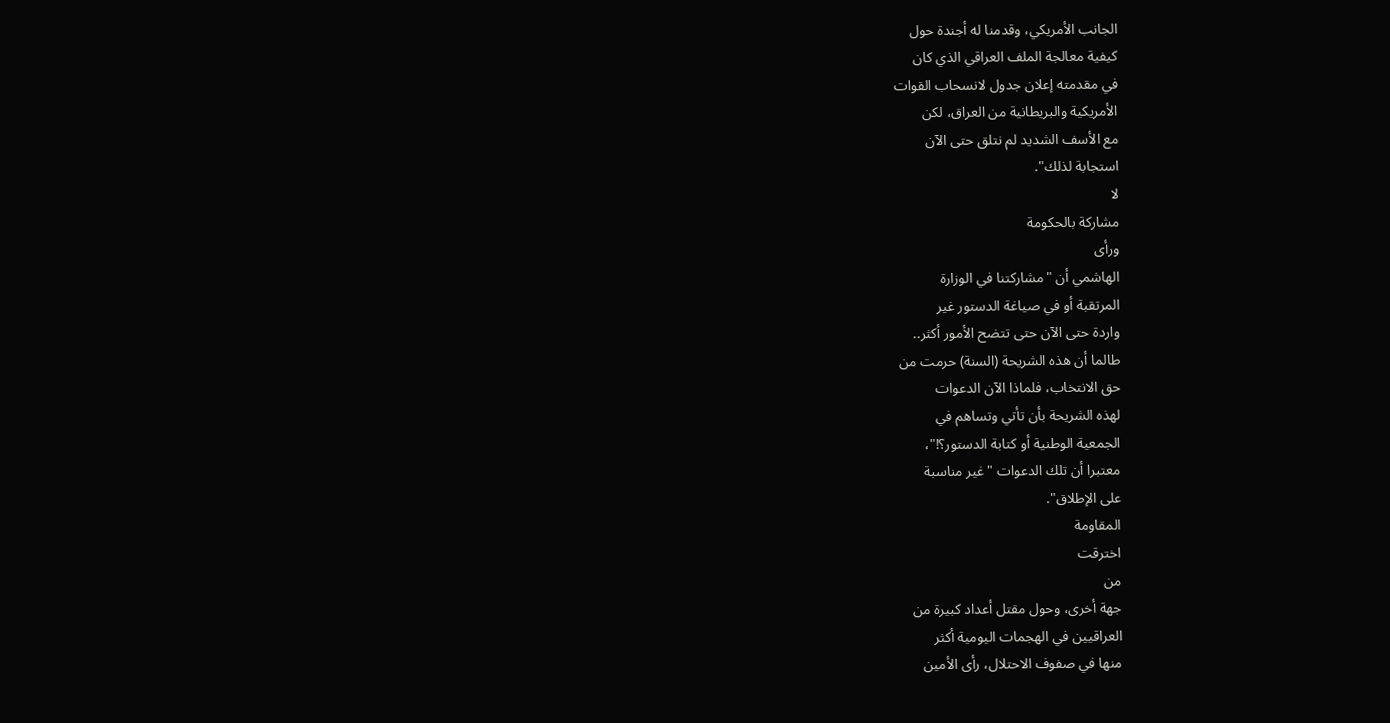الجانب الأمريكي، وقدمنا له أجندة حول
كيفية معالجة الملف العراقي الذي كان
في مقدمته إعلان جدول لانسحاب القوات
الأمريكية والبريطانية من العراق، لكن
مع الأسف الشديد لم نتلق حتى الآن
استجابة لذلك".
لا
مشاركة بالحكومة
ورأى
الهاشمي أن "مشاركتنا في الوزارة
المرتقبة أو في صياغة الدستور غير
واردة حتى الآن حتى تتضح الأمور أكثر..
طالما أن هذه الشريحة (السنة) حرمت من
حق الانتخاب، فلماذا الآن الدعوات
لهذه الشريحة بأن تأتي وتساهم في
الجمعية الوطنية أو كتابة الدستور؟!"،
معتبرا أن تلك الدعوات "غير مناسبة
على الإطلاق".
المقاومة
اخترقت
من
جهة أخرى، وحول مقتل أعداد كبيرة من
العراقيين في الهجمات اليومية أكثر
منها في صفوف الاحتلال، رأى الأمين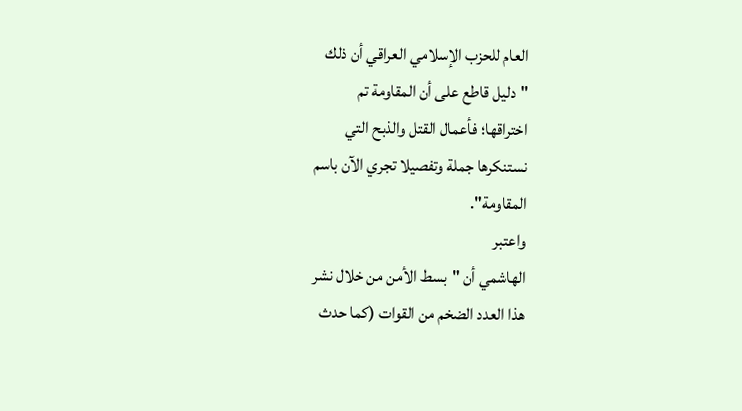العام للحزب الإسلامي العراقي أن ذلك
"دليل قاطع على أن المقاومة تم
اختراقها؛ فأعمال القتل والذبح التي
نستنكرها جملة وتفصيلا تجري الآن باسم
المقاومة".
واعتبر
الهاشمي أن "بسط الأمن من خلال نشر
هذا العدد الضخم من القوات (كما حدث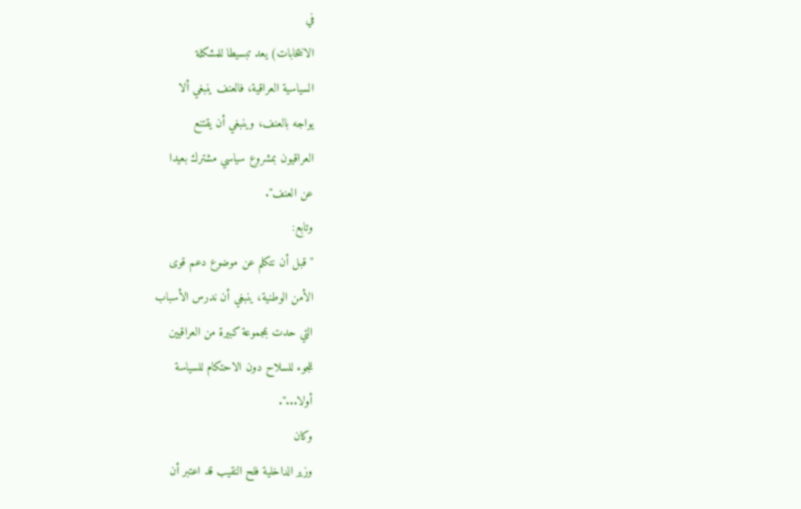في
الانتخابات) يعد تبسيطا للمشكلة
السياسية العراقية، فالعنف ينبغي ألا
يواجه بالعنف، وينبغي أن يقتنع
العراقيون بمشروع سياسي مشترك بعيدا
عن العنف".
وتابع:
" قبل أن نتكلم عن موضوع دعم قوى
الأمن الوطنية، ينبغي أن ندرس الأسباب
التي حدت بمجموعة كبيرة من العراقيين
للجوء للسلاح دون الاحتكام للسياسة
أولا...".
وكان
وزير الداخلية فلح النقيب قد اعتبر أن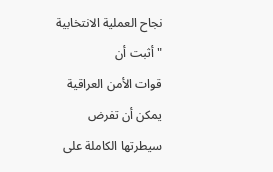نجاح العملية الانتخابية "أثبت أن
قوات الأمن العراقية يمكن أن تفرض
سيطرتها الكاملة على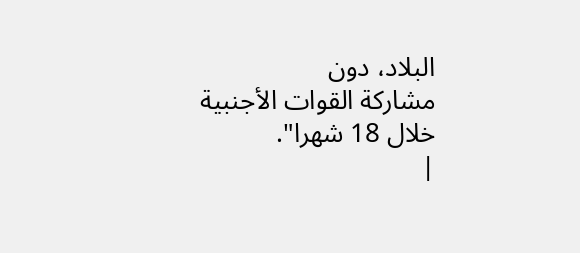البلاد، دون
مشاركة القوات الأجنبية خلال 18 شهرا".
|